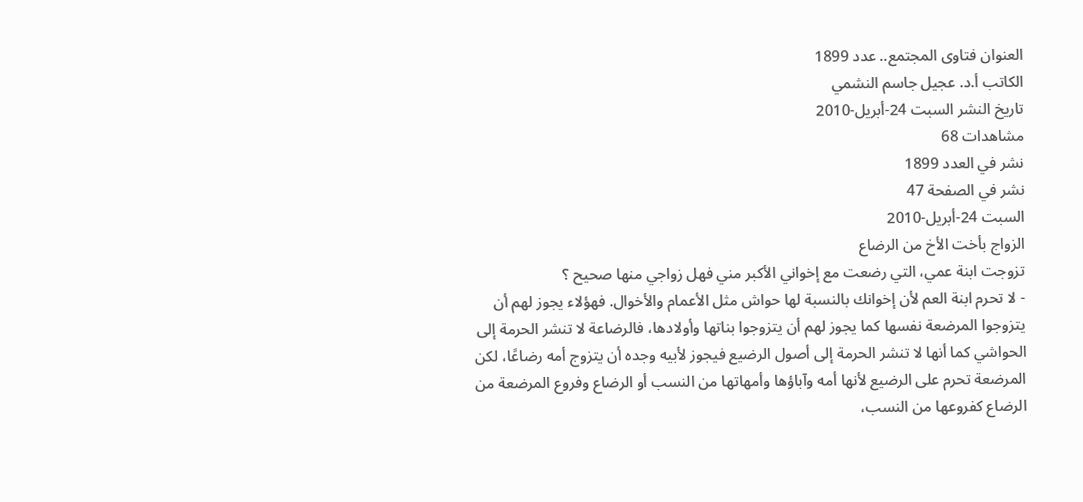العنوان فتاوى المجتمع.. عدد 1899
الكاتب أ.د. عجيل جاسم النشمي
تاريخ النشر السبت 24-أبريل-2010
مشاهدات 68
نشر في العدد 1899
نشر في الصفحة 47
السبت 24-أبريل-2010
الزواج بأخت الأخ من الرضاع
تزوجت ابنة عمي، التي رضعت مع إخواني الأكبر مني فهل زواجي منها صحيح ؟
- لا تحرم ابنة العم لأن إخوانك بالنسبة لها حواش مثل الأعمام والأخوال. فهؤلاء يجوز لهم أن يتزوجوا المرضعة نفسها كما يجوز لهم أن يتزوجوا بناتها وأولادها، فالرضاعة لا تنشر الحرمة إلى الحواشي كما أنها لا تنشر الحرمة إلى أصول الرضيع فيجوز لأبيه وجده أن يتزوج أمه رضاعًا، لكن المرضعة تحرم على الرضيع لأنها أمه وآباؤها وأمهاتها من النسب أو الرضاع وفروع المرضعة من الرضاع كفروعها من النسب،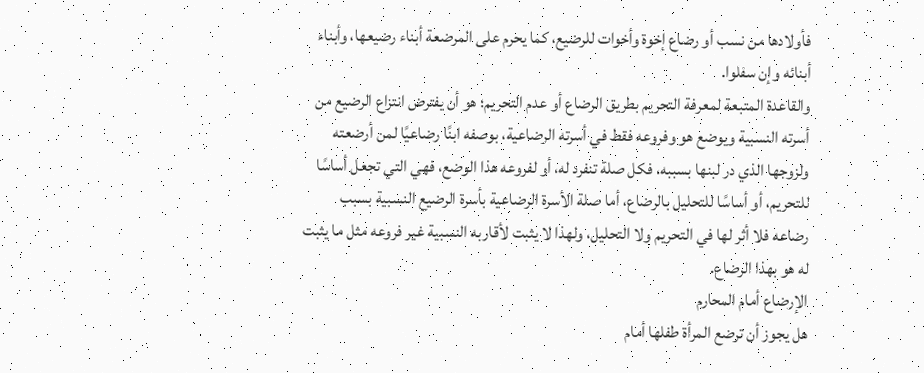فأولادها من نسب أو رضاع إخوة وأخوات للرضيع، كما يحرم على المرضعة أبناء رضيعها، وأبناء أبنائه وإن سفلوا.
والقاعدة المتبعة لمعرفة التحريم بطريق الرضاع أو عدم التحريم؛ هو أن يفترض انتزاع الرضيع من أسرته النسبية ويوضع هو وفروعه فقط في أسرته الرضاعية، بوصفه ابنًا رضاعيًا لمن أرضعته ولزوجها الذي در لبنها بسببه، فكل صلة تنفرد له، أو لفروعه هذا الوضع، فهي التي تجعل أساسًا للتحريم، أو أساسًا للتحليل بالرضاع، أما صلة الأسرة الرضاعية بأسرة الرضيع النسبية بسبب رضاعه فلا أثر لها في التحريم ولا التحليل، ولهذا لا يثبت لأقاربه النسبية غير فروعه مثل ما يثبت له هو بهذا الرضاع.
الإرضاع أمام المحارم
هل يجوز أن ترضع المرأة طفلها أمام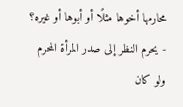محارمها أخوها مثلًا أو أبوها أو غيره؟
- يحرم النظر إلى صدر المرأة المحرم ولو كان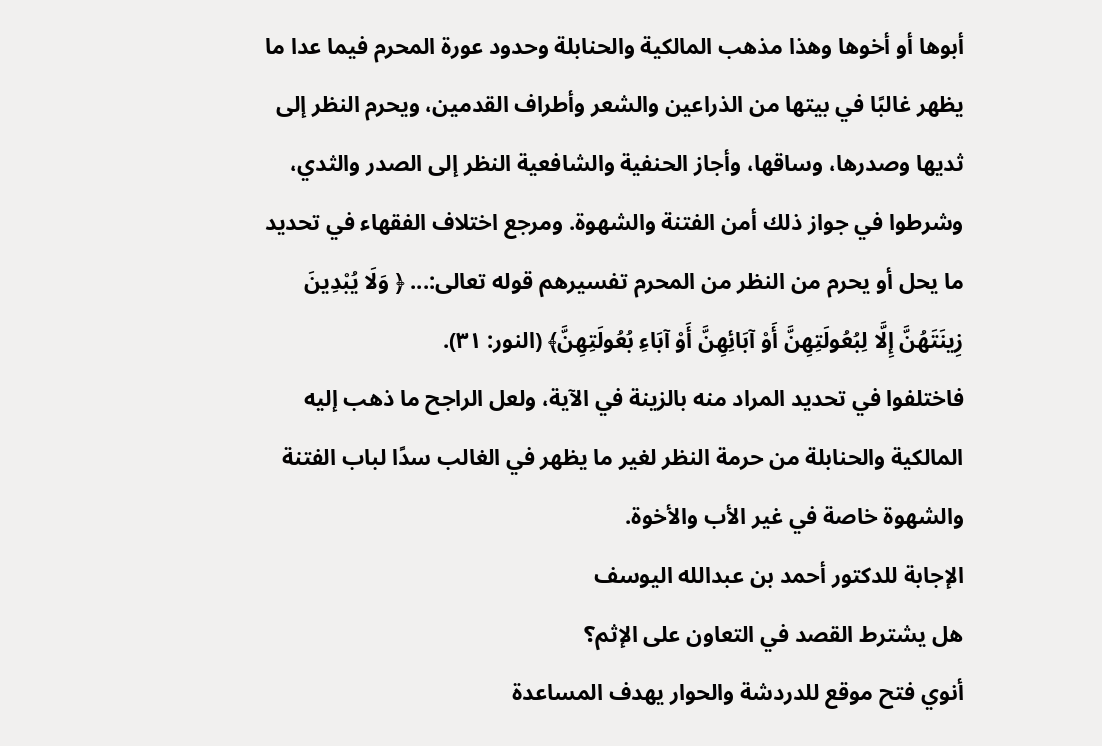أبوها أو أخوها وهذا مذهب المالكية والحنابلة وحدود عورة المحرم فيما عدا ما يظهر غالبًا في بيتها من الذراعين والشعر وأطراف القدمين، ويحرم النظر إلى ثديها وصدرها، وساقها، وأجاز الحنفية والشافعية النظر إلى الصدر والثدي، وشرطوا في جواز ذلك أمن الفتنة والشهوة. ومرجع اختلاف الفقهاء في تحديد ما يحل أو يحرم من النظر من المحرم تفسيرهم قوله تعالى:... ﴿ وَلَا يُبْدِينَ زِينَتَهُنَّ إِلَّا لِبُعُولَتِهِنَّ أَوْ آبَائِهِنَّ أَوْ آبَاءِ بُعُولَتِهِنَّ﴾ (النور: ۳۱).
فاختلفوا في تحديد المراد منه بالزينة في الآية، ولعل الراجح ما ذهب إليه المالكية والحنابلة من حرمة النظر لغير ما يظهر في الغالب سدًا لباب الفتنة والشهوة خاصة في غير الأب والأخوة.
الإجابة للدكتور أحمد بن عبدالله اليوسف
هل يشترط القصد في التعاون على الإثم؟
أنوي فتح موقع للدردشة والحوار يهدف المساعدة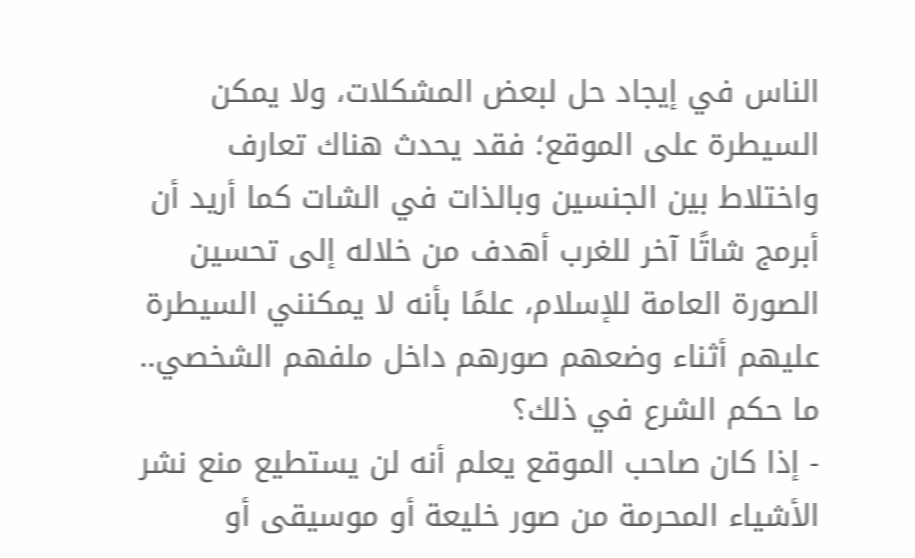الناس في إيجاد حل لبعض المشكلات، ولا يمكن السيطرة على الموقع؛ فقد يحدث هناك تعارف واختلاط بين الجنسين وبالذات في الشات كما أريد أن أبرمج شاتًا آخر للغرب أهدف من خلاله إلى تحسين الصورة العامة للإسلام، علمًا بأنه لا يمكنني السيطرة عليهم أثناء وضعهم صورهم داخل ملفهم الشخصي.. ما حكم الشرع في ذلك؟
- إذا كان صاحب الموقع يعلم أنه لن يستطيع منع نشر الأشياء المحرمة من صور خليعة أو موسيقى أو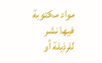مواد مكتوبة فيها نشر للرذيلة أو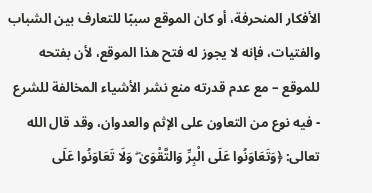الأفكار المنحرفة، أو كان الموقع سببًا للتعارف بين الشباب والفتيات، فإنه لا يجوز له فتح هذا الموقع، لأن بفتحه للموقع – مع عدم قدرته منع نشر الأشياء المخالفة للشرع - فيه نوع من التعاون على الإثم والعدوان، وقد قال الله تعالى: ﴿وَتَعَاوَنُوا عَلَى الْبِرِّ وَالتَّقْوَىٰ ۖ وَلَا تَعَاوَنُوا عَلَى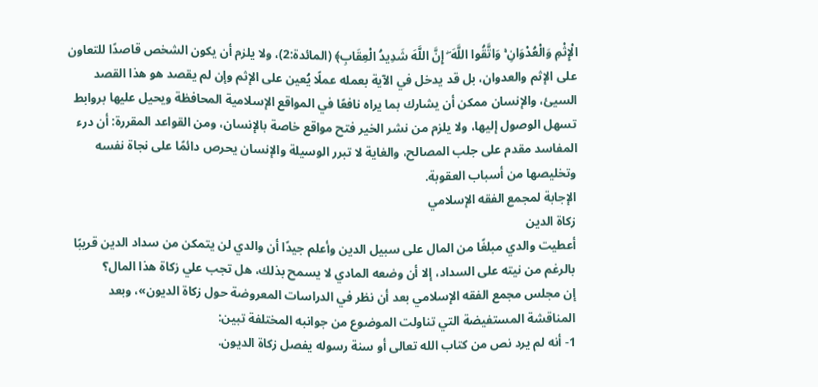الْإِثْمِ وَالْعُدْوَانِ ۚ وَاتَّقُوا اللَّهَ ۖ إِنَّ اللَّهَ شَدِيدُ الْعِقَابِ﴾ (المائدة:2)، ولا يلزم أن يكون الشخص قاصدًا للتعاون على الإثم والعدوان، بل قد يدخل في الآية بعمله عملًا يُعين على الإثم وإن لم يقصد هو هذا القصد السيئ، والإنسان ممكن أن يشارك بما يراه نافعًا في المواقع الإسلامية المحافظة ويحيل عليها بروابط تسهل الوصول إليها، ولا يلزم من نشر الخير فتح مواقع خاصة بالإنسان، ومن القواعد المقررة: أن درء المفاسد مقدم على جلب المصالح، والغاية لا تبرر الوسيلة والإنسان يحرص دائمًا على نجاة نفسه وتخليصها من أسباب العقوبة.
الإجابة لمجمع الفقه الإسلامي
زكاة الدين
أعطيت والدي مبلغًا من المال على سبيل الدين وأعلم جيدًا أن والدي لن يتمكن من سداد الدين قريبًا بالرغم من نيته على السداد، إلا أن وضعه المادي لا يسمح بذلك، هل تجب علي زكاة هذا المال؟
إن مجلس مجمع الفقه الإسلامي بعد أن نظر في الدراسات المعروضة حول زكاة الديون»، وبعد المناقشة المستفيضة التي تناولت الموضوع من جوانبه المختلفة تبين:
1- أنه لم يرد نص من كتاب الله تعالى أو سنة رسوله يفصل زكاة الديون.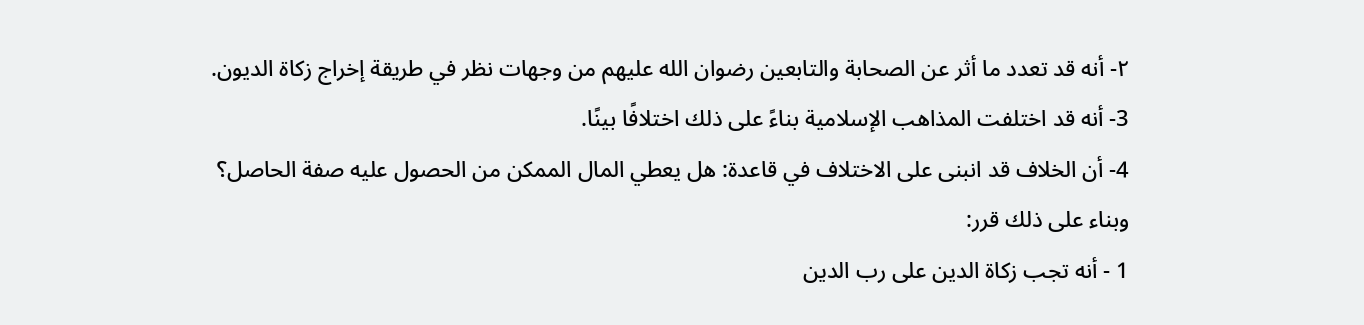٢- أنه قد تعدد ما أثر عن الصحابة والتابعين رضوان الله عليهم من وجهات نظر في طريقة إخراج زكاة الديون.
3- أنه قد اختلفت المذاهب الإسلامية بناءً على ذلك اختلافًا بينًا.
4- أن الخلاف قد انبنى على الاختلاف في قاعدة: هل يعطي المال الممكن من الحصول عليه صفة الحاصل؟
وبناء على ذلك قرر:
1 - أنه تجب زكاة الدين على رب الدين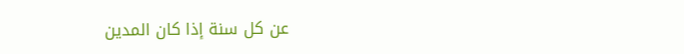عن كل سنة إذا كان المدين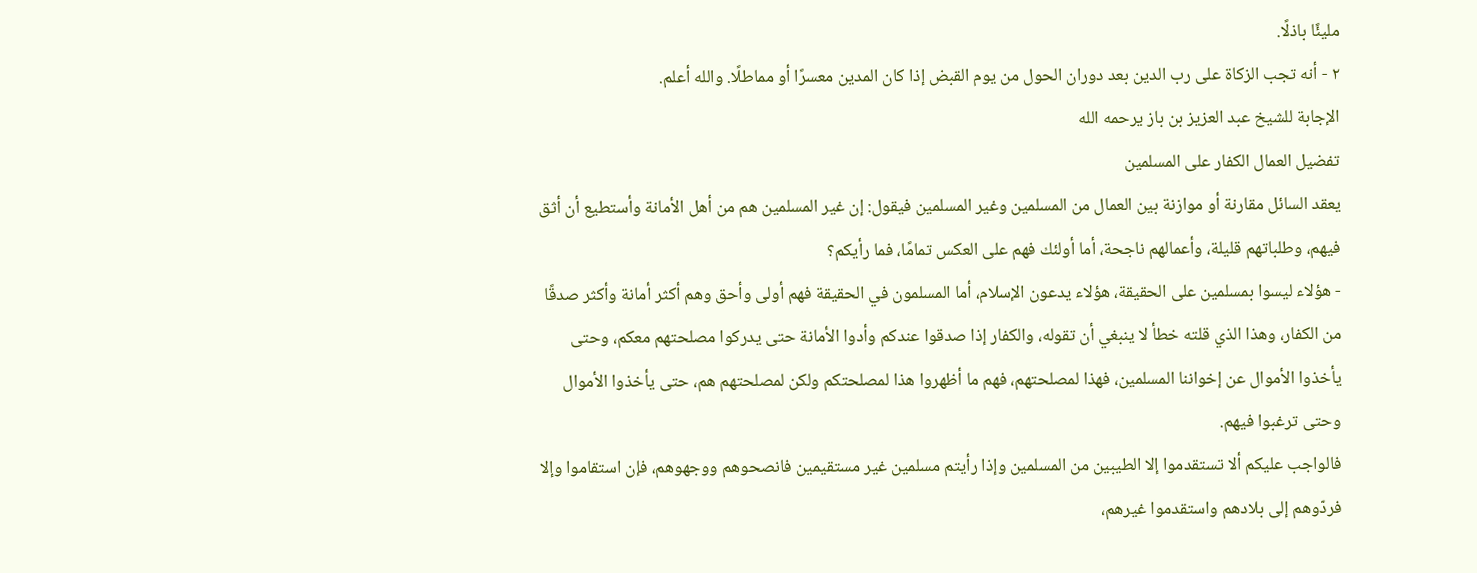مليئًا باذلًا.
٢ - أنه تجب الزكاة على رب الدين بعد دوران الحول من يوم القبض إذا كان المدين معسرًا أو مماطلًا. والله أعلم.
الإجابة للشيخ عبد العزيز بن باز يرحمه الله
تفضيل العمال الكفار على المسلمين
يعقد السائل مقارنة أو موازنة بين العمال من المسلمين وغير المسلمين فيقول: إن غير المسلمين هم من أهل الأمانة وأستطيع أن أثق فيهم، وطلباتهم قليلة، وأعمالهم ناجحة، أما أولئك فهم على العكس تمامًا، فما رأيكم؟
- هؤلاء ليسوا بمسلمين على الحقيقة، هؤلاء يدعون الإسلام، أما المسلمون في الحقيقة فهم أولى وأحق وهم أكثر أمانة وأكثر صدقًا من الكفار، وهذا الذي قلته خطأ لا ينبغي أن تقوله، والكفار إذا صدقوا عندكم وأدوا الأمانة حتى يدركوا مصلحتهم معكم، وحتى يأخذوا الأموال عن إخواننا المسلمين، فهذا لمصلحتهم، فهم ما أظهروا هذا لمصلحتكم ولكن لمصلحتهم هم، حتى يأخذوا الأموال وحتى ترغبوا فيهم.
فالواجب عليكم ألا تستقدموا إلا الطيبين من المسلمين وإذا رأيتم مسلمين غير مستقيمين فانصحوهم ووجهوهم، فإن استقاموا وإلا فردّوهم إلى بلادهم واستقدموا غيرهم،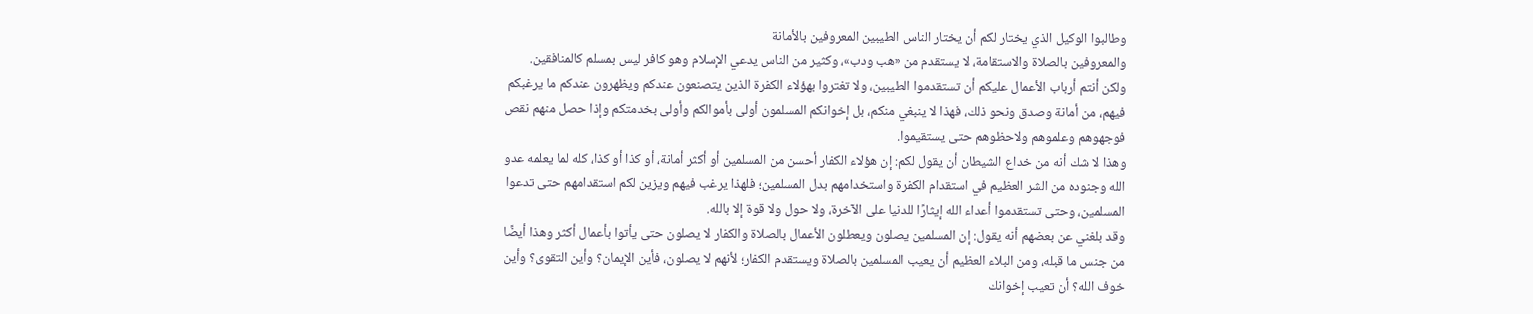وطالبوا الوكيل الذي يختار لكم أن يختار الناس الطيبين المعروفين بالأمانة
والمعروفين بالصلاة والاستقامة، لا يستقدم من «هب ودب»، وكثير من الناس يدعي الإسلام وهو كافر ليس بمسلم كالمنافقين.
ولكن أنتم أرباب الأعمال عليكم أن تستقدموا الطيبين، ولا تغتروا بهؤلاء الكفرة الذين يتصنعون عندكم ويظهرون عندكم ما يرغبكم فيهم، من أمانة وصدق ونحو ذلك، فهذا لا ينبغي منكم، بل إخوانكم المسلمون أولى بأموالكم وأولى بخدمتكم وإذا حصل منهم نقص فوجهوهم وعلموهم ولاحظوهم حتى يستقيموا.
وهذا لا شك أنه من خداع الشيطان أن يقول لكم: إن هؤلاء الكفار أحسن من المسلمين أو أكثر أمانة، أو كذا أو كذا، كله لما يعلمه عدو الله وجنوده من الشر العظيم في استقدام الكفرة واستخدامهم بدل المسلمين؛ فلهذا يرغب فيهم ويزين لكم استقدامهم حتى تدعوا المسلمين، وحتى تستقدموا أعداء الله إيثارًا للدنيا على الآخرة، ولا حول ولا قوة إلا بالله.
وقد بلغني عن بعضهم أنه يقول: إن المسلمين يصلون ويعطلون الأعمال بالصلاة والكفار لا يصلون حتى يأتوا بأعمال أكثر وهذا أيضًا من جنس ما قبله، ومن البلاء العظيم أن يعيب المسلمين بالصلاة ويستقدم الكفار؛ لأنهم لا يصلون، فأين الإيمان؟ وأين التقوى؟ وأين خوف الله؟ أن تعيب إخوانك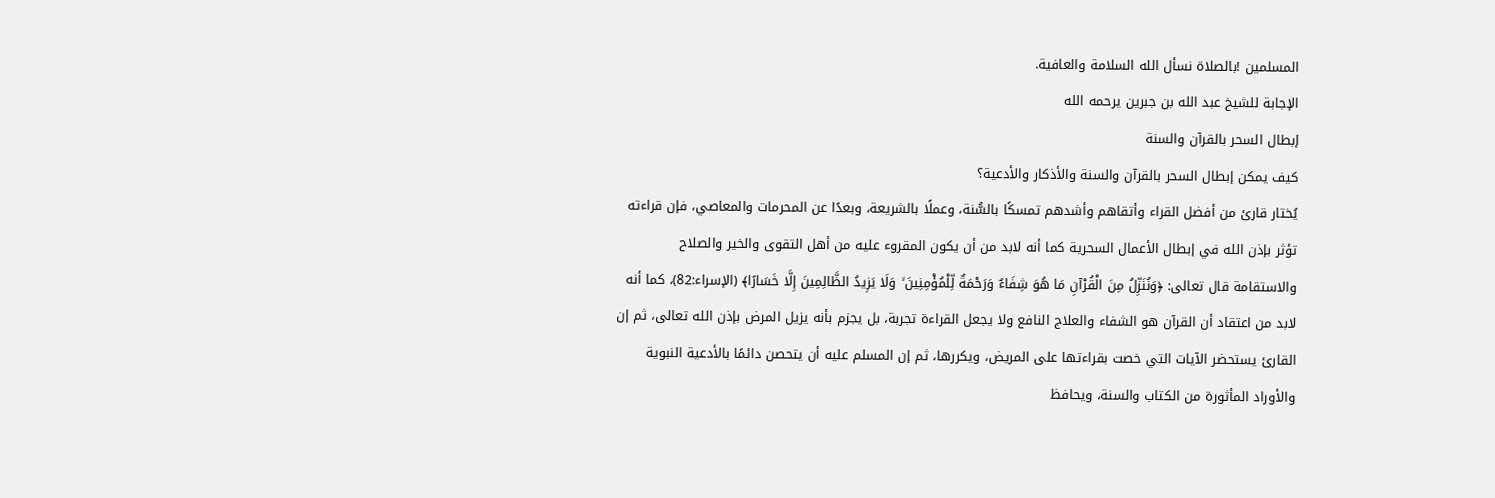المسلمين !بالصلاة نسأل الله السلامة والعافية.
الإجابة للشيخ عبد الله بن جبرين يرحمه الله
إبطال السحر بالقرآن والسنة
كيف يمكن إبطال السحر بالقرآن والسنة والأذكار والأدعية؟
يُختار قارئ من أفضل القراء وأتقاهم وأشدهم تمسكًا بالسُّنة، وعملًا بالشريعة، وبعدًا عن المحرمات والمعاصي، فإن قراءته تؤثر بإذن الله في إبطال الأعمال السحرية كما أنه لابد من أن يكون المقروء عليه من أهل التقوى والخير والصلاح والاستقامة قال تعالى: ﴿وَنُنَزِّلُ مِنَ الْقُرْآنِ مَا هُوَ شِفَاءٌ وَرَحْمَةٌ لِّلْمُؤْمِنِينَ ۙ وَلَا يَزِيدُ الظَّالِمِينَ إِلَّا خَسَارًا﴾ (الإسراء:82)، كما أنه لابد من اعتقاد أن القرآن هو الشفاء والعلاج النافع ولا يجعل القراءة تجربة، بل يجزم بأنه يزيل المرض بإذن الله تعالى، ثم إن القارئ يستحضر الآيات التي خصت بقراءتها على المريض، ويكررها، ثم إن المسلم عليه أن يتحصن دائمًا بالأدعية النبوية والأوراد المأثورة من الكتاب والسنة، ويحافظ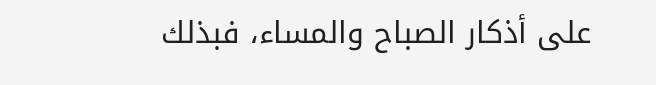على أذكار الصباح والمساء، فبذلك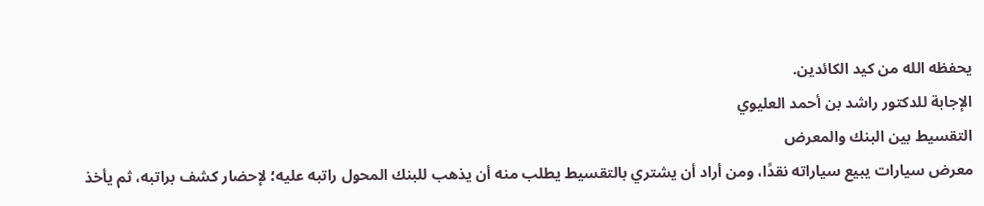يحفظه الله من كيد الكائدين.
الإجابة للدكتور راشد بن أحمد العليوي
التقسيط بين البنك والمعرض
معرض سيارات يبيع سياراته نقدًا، ومن أراد أن يشتري بالتقسيط يطلب منه أن يذهب للبنك المحول راتبه عليه؛ لإحضار كشف براتبه، ثم يأخذ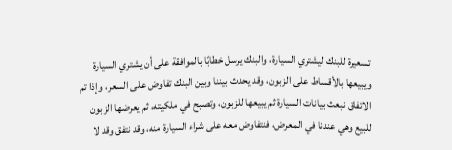تسعيرة للبنك ليشتري السيارة، والبنك يرسل خطابًا بالموافقة على أن يشتري السيارة ويبيعها بالأقساط على الزبون، وقد يحدث بيننا وبين البنك تفاوض على السعر، وإذا تم الاتفاق نبعث بيانات السيارة ثم يبيعها للزبون، وتصبح في ملكيته، ثم يعرضها الزبون للبيع وهي عندنا في المعرض، فنتفاوض معه على شراء السيارة منه، وقد نتفق وقد لا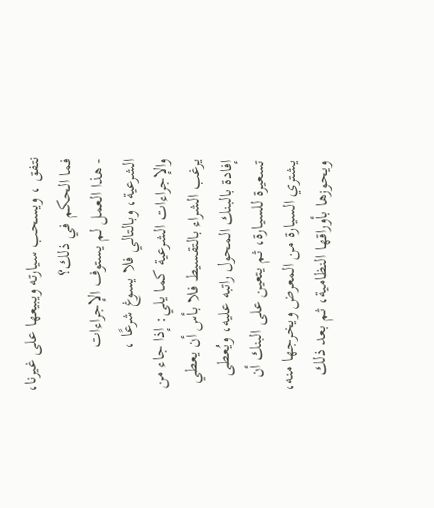نتفق ، ويسحب سيارته ويبيعها على غيرنا، فما الحكم في ذلك؟
- هذا العمل لم يستوف الإجراءات الشرعية، وبالتالي فلا يسوغ شرعًا ، والإجراءات الشرعية كما يلي: إذا جاء من يرغب الشراء بالتقسيط فلا بأس أن يعطي إفادة بالبنك المحول راتبه عليه، ويُعطى تسعيرة للسيارة، ثم يتعين على البنك أن يشتري السيارة من المعرض ويخرجها منه، ويحوزها بأوراقها النظامية، ثم بعد ذلك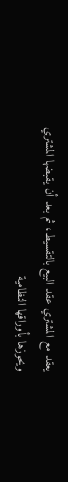يعقد مع المشتري عقد البيع بالتقسيط، ثم بعد أن يقبضها المشتري ويحوزها بأوراقها النظامية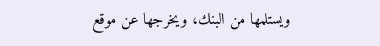ويستلمها من البنك، ويخرجها عن موقع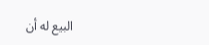البيع له أن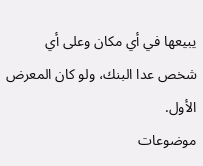يبيعها في أي مكان وعلى أي شخص عدا البنك، ولو كان المعرض الأول.
موضوعات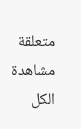متعلقة
مشاهدة الكل